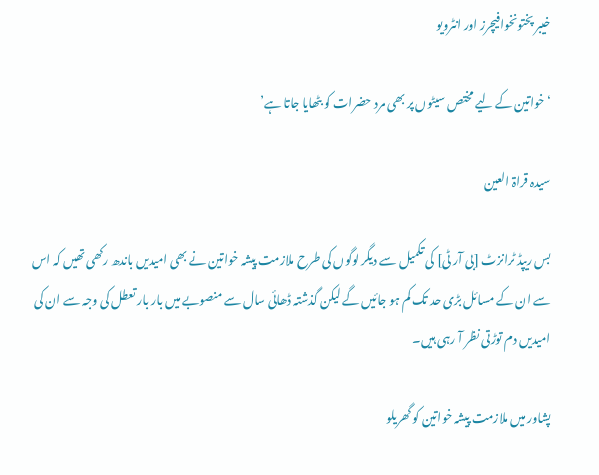خیبر پختونخوافیچرز اور انٹرویو

‘خواتین کے لیے مختص سیٹوں پر بھی مرد حضرات کو بٹھایا جاتا ہے’

سیدہ قراۃ العین

بس ریپڈ ٹرانزٹ [بی آر ٹی] کی تکمیل سے دیگر لوگوں کی طرح ملازمت پیشہ خواتین نے بھی امیدیں باندھ رکھی تھیں کہ اس سے ان کے مسائل بڑی حد تک کم ہو جائیں گے لیکن گذشتہ ڈھائی سال سے منصوبے میں بار بار تعطل کی وجہ سے ان کی امیدیں دم توڑتی نظر آ رہی ہیں۔

پشاور میں ملازمت پیشہ خواتین کو گھریلو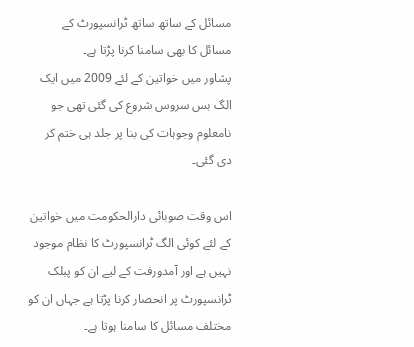مسائل کے ساتھ ساتھ ٹرانسپورٹ کے مسائل کا بھی سامنا کرنا پڑتا ہے۔
پشاور میں خواتین کے لئے 2009 میں ایک الگ بس سروس شروع کی گئی تھی جو نامعلوم وجوہات کی بنا پر جلد ہی ختم کر دی گئی۔

اس وقت صوبائی دارالحکومت میں خواتین کے لئے کوئی الگ ٹرانسپورٹ کا نظام موجود نہیں ہے اور آمدورفت کے لیے ان کو پبلک ٹرانسپورٹ پر انحصار کرنا پڑتا ہے جہاں ان کو مختلف مسائل کا سامنا ہوتا ہے۔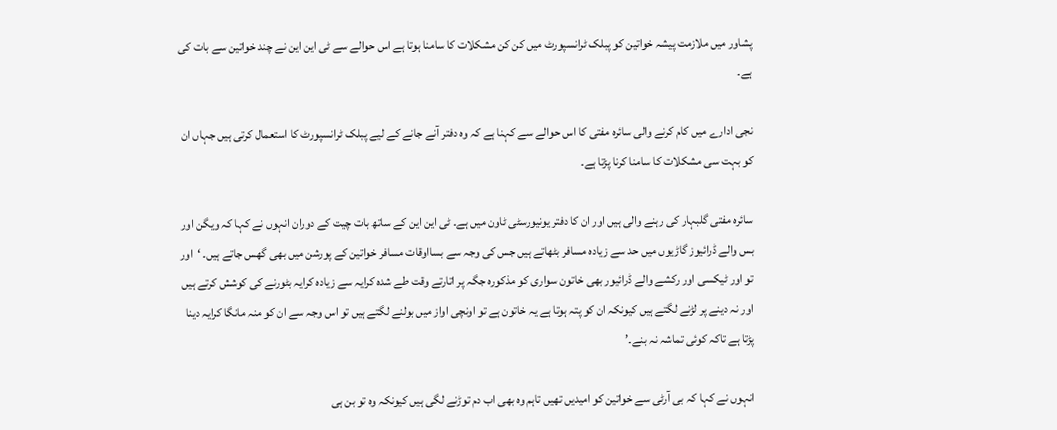پشاور میں ملازمت پیشہ خواتین کو پبلک ٹرانسپورٹ میں کن کن مشکلات کا سامنا ہوتا ہے اس حوالے سے ٹی این این نے چند خواتین سے بات کی ہے۔

نجی ادارے میں کام کرنے والی سائرہ مفتی کا اس حوالے سے کہنا ہے کہ وہ دفتر آنے جانے کے لیے پبلک ٹرانسپورٹ کا استعمال کرتی ہیں جہاں ان کو بہت سی مشکلات کا سامنا کرنا پڑتا ہے۔

سائرہ مفتی گلبہار کی رہنے والی ہیں اور ان کا دفتر یونیورسٹی ٹاون میں ہے۔ ٹی این این کے ساتھ بات چیت کے دوران انہوں نے کہا کہ ویگن اور بس والے ڈرائیوز گاڑیوں میں حد سے زیادہ مسافر بٹھاتے ہیں جس کی وجہ سے بسااوقات مسافر خواتین کے پورشن میں بھی گھس جاتے ہیں۔ ‘اور تو اور ٹیکسی اور رکشے والے ڈرائیور بھی خاتون سواری کو مذکورہ جگہ پر اتارتے وقت طے شدہ کرایہ سے زیادہ کرایہ بٹورنے کی کوشش کرتے ہیں اور نہ دینے پر لڑنے لگتے ہیں کیونکہ ان کو پتہ ہوتا ہے یہ خاتون ہے تو اونچی اواز میں بولنے لگتے ہیں تو اس وجہ سے ان کو منہ مانگا کرایہ دینا پڑتا ہے تاکہ کوئی تماشہ نہ بنے۔’

انہوں نے کہا کہ بی آرٹی سے خواتین کو امیدیں تھیں تاہم وہ بھی اب دم توڑنے لگی ہیں کیونکہ وہ تو بن ہی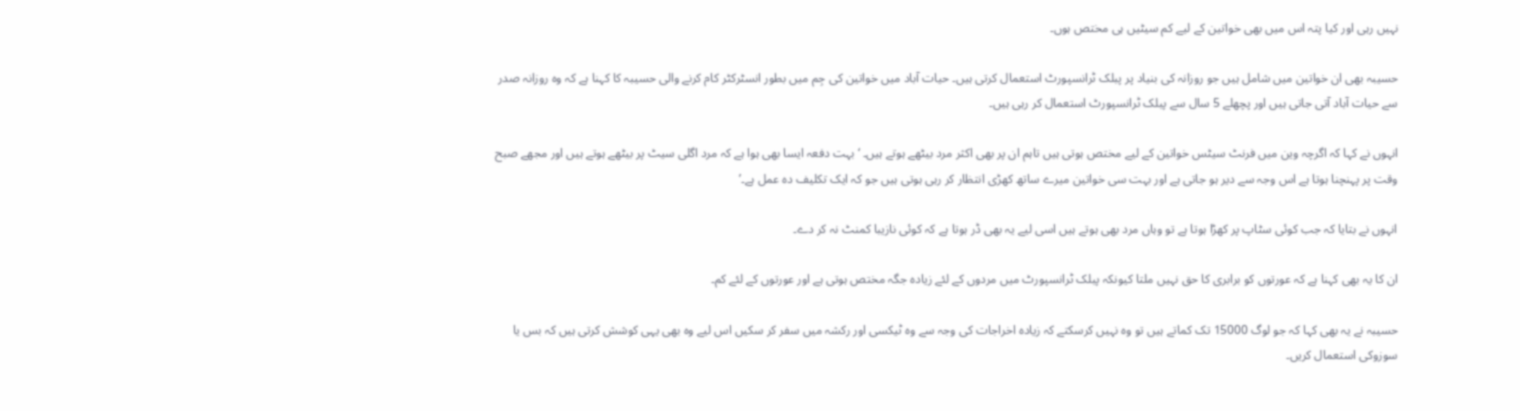نہیں رہی اور کیا پتہ اس میں بھی خواتین کے لیے کم سیٹیں ہی مختص ہوں۔

حسیبہ بھی ان خواتین میں شامل ہیں جو روزانہ کی بنیاد پر پبلک ٹرانسپورٹ استعمال کرتی ہیں۔ حیات آباد میں خواتین کی جِم میں بطور انسٹرکٹر کام کرنے والی حسیبہ کا کہنا ہے کہ وہ روزانہ صدر سے حیات آباد آتی جاتی ہیں اور پچھلے 5 سال سے پبلک ٹرانسپورٹ استعمال کر رہی ہیں۔

انہوں نے کہا کہ اگرچہ وین میں فرنٹ سیٹس خواتین کے لیے مختص ہوتی ہیں تاہم ان پر بھی اکثر مرد بیٹھے ہوتے ہیں۔ ‘بہت دفعہ ایسا بھی ہوا ہے کہ مرد اگلی سیٹ پر بیٹھے ہوتے ہیں اور مجھے صبح وقت پر پہنچنا ہوتا ہے اس وجہ سے دیر ہو جاتی ہے اور بہت سی خواتین میرے ساتھ کھڑی انتظار کر رہی ہوتی ہیں جو کہ ایک تکلیف دہ عمل ہے۔’

انہوں نے بتایا کہ جب کوئی سٹاپ پر کھڑا ہوتا ہے تو وہاں مرد بھی ہوتے ہیں اسی لیے یہ بھی ڈر ہوتا ہے کہ کوئی نازیبا کمنٹ نہ کر دے۔

ان کا یہ بھی کہنا ہے کہ عورتوں کو برابری کا حق نہیں ملتا کیونکہ پبلک ٹرانسپورٹ میں مردوں کے لئے زیادہ جگہ مختص ہوتی ہے اور عورتوں کے لئے کم۔

حسیبہ نے یہ بھی کہا کہ جو لوگ 15000 تک کماتے ہیں تو وہ نہیں کرسکتے کہ زیادہ اخراجات کی وجہ سے وہ ٹیکسی اور رکشہ میں سفر کر سکیں اس لیے وہ بھی یہی کوشش کرتی ہیں کہ بس یا سوزوکی استعمال کریں۔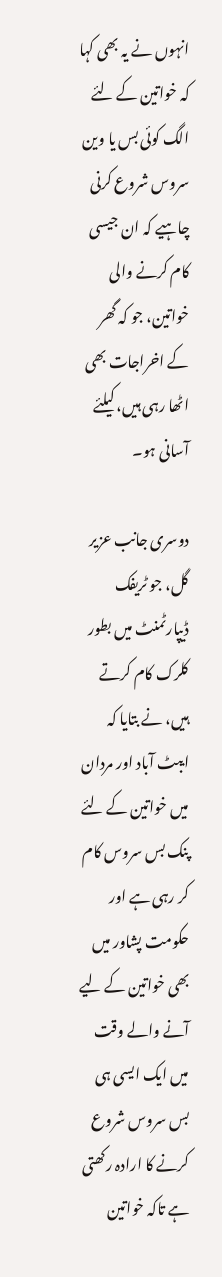انہوں نے یہ بھی کہا کہ خواتین کے لئے الگ کوئی بس یا وین سروس شروع کرنی چاہیے کہ ان جیسی کام کرنے والی خواتین، جو کہ گھر کے اخراجات بھی اٹھا رہی ہیں، کیلئے آسانی ہو۔

دوسری جانب عزیر گل، جو ٹریفک ڈیپارٹمنٹ میں بطور کلرک کام کرتے ہیں، نے بتایا کہ ایبٹ آباد اور مردان میں خواتین کے لئے پنک بس سروس کام کر رہی ہے اور حکومت پشاور میں بھی خواتین کے لیے آنے والے وقت میں ایک ایسی ہی بس سروس شروع کرنے کا ارادہ رکھتی ہے تاکہ خواتین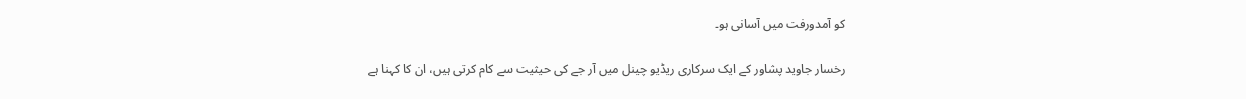کو آمدورفت میں آسانی ہو۔

رخسار جاوید پشاور کے ایک سرکاری ریڈیو چینل میں آر جے کی حیثیت سے کام کرتی ہیں، ان کا کہنا ہے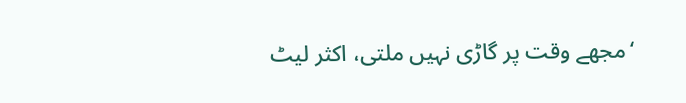‘مجھے وقت پر گاڑی نہیں ملتی، اکثر لیٹ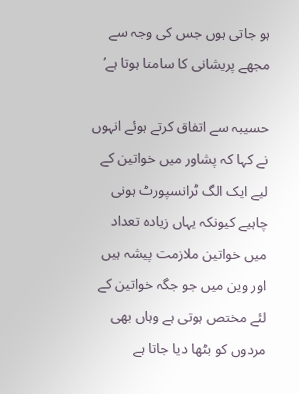ہو جاتی ہوں جس کی وجہ سے مجھے پریشانی کا سامنا ہوتا ہے’

حسیبہ سے اتفاق کرتے ہوئے انہوں نے کہا کہ پشاور میں خواتین کے لیے ایک الگ ٹرانسپورٹ ہونی چاہیے کیونکہ یہاں زیادہ تعداد میں خواتین ملازمت پیشہ ہیں اور وین میں جو جگہ خواتین کے لئے مختص ہوتی ہے وہاں بھی مردوں کو بٹھا دیا جاتا ہے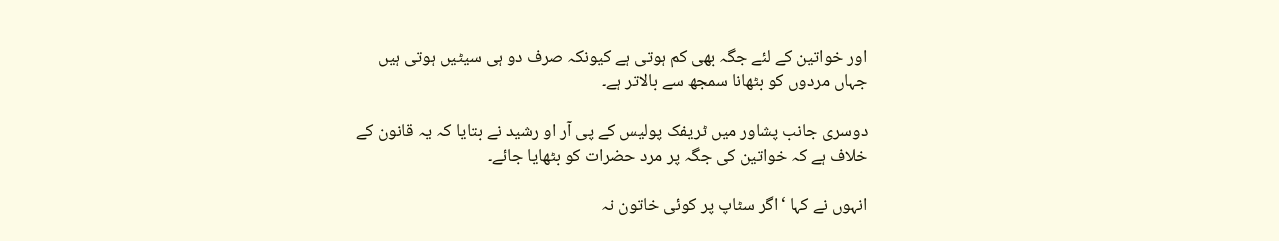اور خواتین کے لئے جگہ بھی کم ہوتی ہے کیونکہ صرف دو ہی سیٹیں ہوتی ہیں جہاں مردوں کو بٹھانا سمجھ سے بالاتر ہے۔

دوسری جانب پشاور میں ٹریفک پولیس کے پی آر او رشید نے بتایا کہ یہ قانون کے خلاف ہے کہ خواتین کی جگہ پر مرد حضرات کو بٹھایا جائے۔

انہوں نے کہا ‘اگر سٹاپ پر کوئی خاتون نہ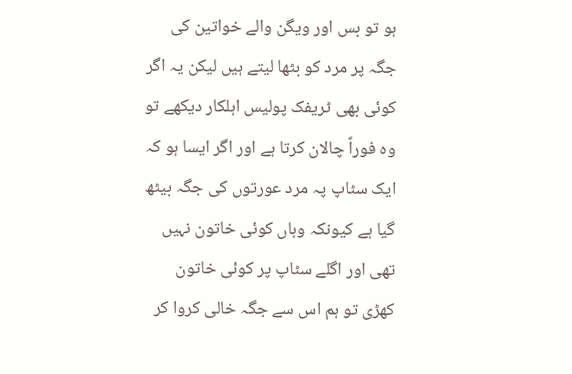ہو تو بس اور ویگن والے خواتین کی جگہ پر مرد کو بٹھا لیتے ہیں لیکن یہ اگر کوئی بھی ٹریفک پولیس اہلکار دیکھے تو وہ فوراً چالان کرتا ہے اور اگر ایسا ہو کہ ایک سٹاپ پہ مرد عورتوں کی جگہ بیٹھ گیا ہے کیونکہ وہاں کوئی خاتون نہیں تھی اور اگلے سٹاپ پر کوئی خاتون کھڑی تو ہم اس سے جگہ خالی کروا کر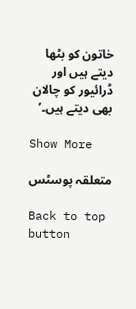خاتون کو بٹھا دیتے ہیں اور ڈرائیور کو چالان بھی دیتے ہیں۔’

Show More

متعلقہ پوسٹس

Back to top button